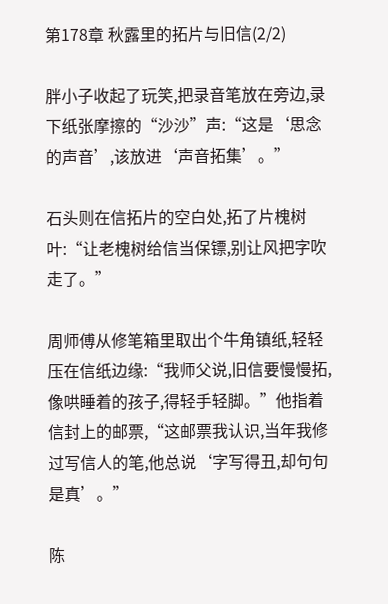第178章 秋露里的拓片与旧信(2/2)

胖小子收起了玩笑,把录音笔放在旁边,录下纸张摩擦的“沙沙”声:“这是‘思念的声音’,该放进‘声音拓集’。”

石头则在信拓片的空白处,拓了片槐树叶:“让老槐树给信当保镖,别让风把字吹走了。”

周师傅从修笔箱里取出个牛角镇纸,轻轻压在信纸边缘:“我师父说,旧信要慢慢拓,像哄睡着的孩子,得轻手轻脚。”他指着信封上的邮票,“这邮票我认识,当年我修过写信人的笔,他总说‘字写得丑,却句句是真’。”

陈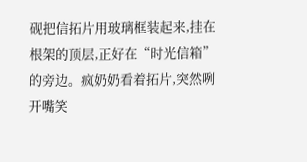砚把信拓片用玻璃框装起来,挂在根架的顶层,正好在“时光信箱”的旁边。疯奶奶看着拓片,突然咧开嘴笑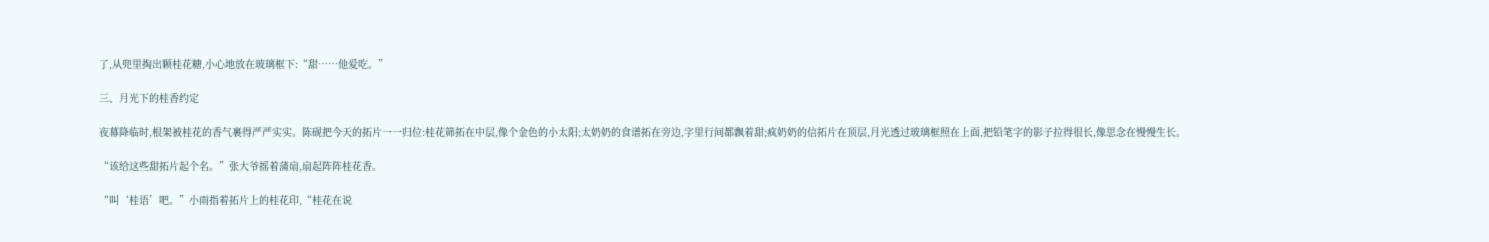了,从兜里掏出颗桂花糖,小心地放在玻璃框下:“甜……他爱吃。”

三、月光下的桂香约定

夜幕降临时,根架被桂花的香气裹得严严实实。陈砚把今天的拓片一一归位:桂花筛拓在中层,像个金色的小太阳;太奶奶的食谱拓在旁边,字里行间都飘着甜;疯奶奶的信拓片在顶层,月光透过玻璃框照在上面,把铅笔字的影子拉得很长,像思念在慢慢生长。

“该给这些甜拓片起个名。”张大爷摇着蒲扇,扇起阵阵桂花香。

“叫‘桂语’吧。”小雨指着拓片上的桂花印,“桂花在说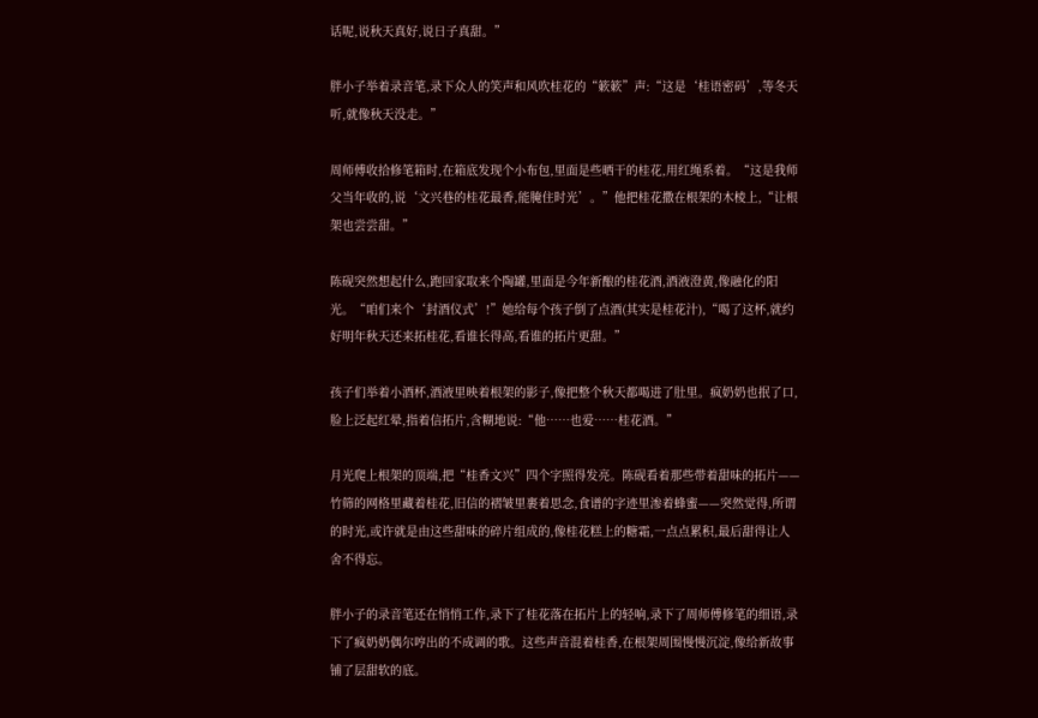话呢,说秋天真好,说日子真甜。”

胖小子举着录音笔,录下众人的笑声和风吹桂花的“簌簌”声:“这是‘桂语密码’,等冬天听,就像秋天没走。”

周师傅收拾修笔箱时,在箱底发现个小布包,里面是些晒干的桂花,用红绳系着。“这是我师父当年收的,说‘文兴巷的桂花最香,能腌住时光’。”他把桂花撒在根架的木棱上,“让根架也尝尝甜。”

陈砚突然想起什么,跑回家取来个陶罐,里面是今年新酿的桂花酒,酒液澄黄,像融化的阳光。“咱们来个‘封酒仪式’!”她给每个孩子倒了点酒(其实是桂花汁),“喝了这杯,就约好明年秋天还来拓桂花,看谁长得高,看谁的拓片更甜。”

孩子们举着小酒杯,酒液里映着根架的影子,像把整个秋天都喝进了肚里。疯奶奶也抿了口,脸上泛起红晕,指着信拓片,含糊地说:“他……也爱……桂花酒。”

月光爬上根架的顶端,把“桂香文兴”四个字照得发亮。陈砚看着那些带着甜味的拓片——竹筛的网格里藏着桂花,旧信的褶皱里裹着思念,食谱的字迹里渗着蜂蜜——突然觉得,所谓的时光,或许就是由这些甜味的碎片组成的,像桂花糕上的糖霜,一点点累积,最后甜得让人舍不得忘。

胖小子的录音笔还在悄悄工作,录下了桂花落在拓片上的轻响,录下了周师傅修笔的细语,录下了疯奶奶偶尔哼出的不成调的歌。这些声音混着桂香,在根架周围慢慢沉淀,像给新故事铺了层甜软的底。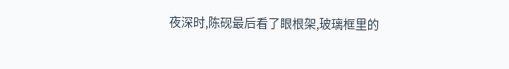夜深时,陈砚最后看了眼根架,玻璃框里的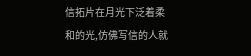信拓片在月光下泛着柔和的光,仿佛写信的人就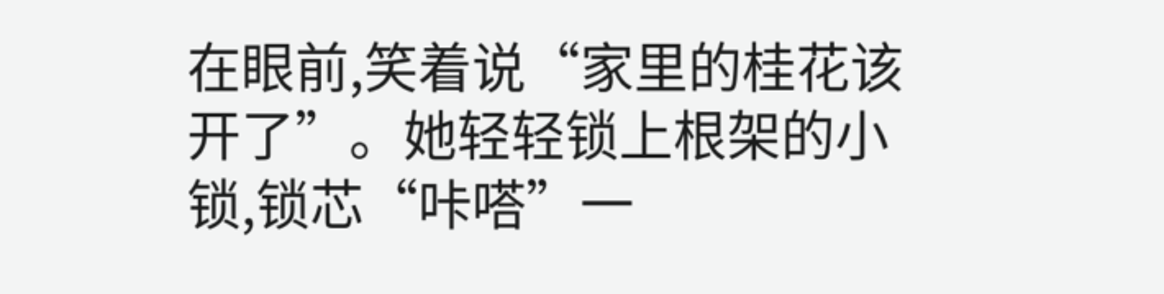在眼前,笑着说“家里的桂花该开了”。她轻轻锁上根架的小锁,锁芯“咔嗒”一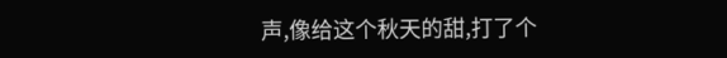声,像给这个秋天的甜,打了个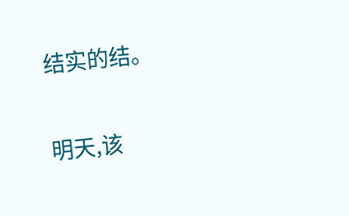结实的结。

明天,该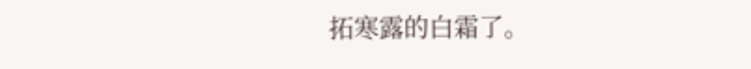拓寒露的白霜了。